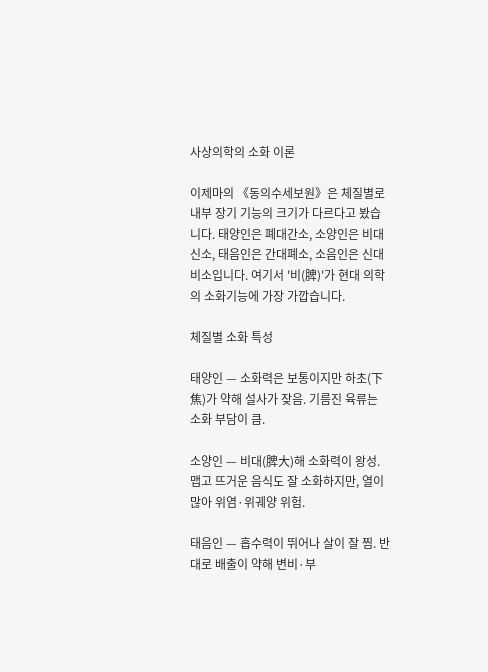사상의학의 소화 이론

이제마의 《동의수세보원》은 체질별로 내부 장기 기능의 크기가 다르다고 봤습니다. 태양인은 폐대간소, 소양인은 비대신소, 태음인은 간대폐소, 소음인은 신대비소입니다. 여기서 '비(脾)'가 현대 의학의 소화기능에 가장 가깝습니다.

체질별 소화 특성

태양인 — 소화력은 보통이지만 하초(下焦)가 약해 설사가 잦음. 기름진 육류는 소화 부담이 큼.

소양인 — 비대(脾大)해 소화력이 왕성. 맵고 뜨거운 음식도 잘 소화하지만, 열이 많아 위염·위궤양 위험.

태음인 — 흡수력이 뛰어나 살이 잘 찜. 반대로 배출이 약해 변비·부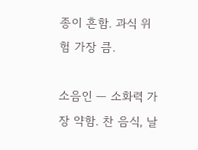종이 흔함. 과식 위험 가장 큼.

소음인 — 소화력 가장 약함. 찬 음식, 날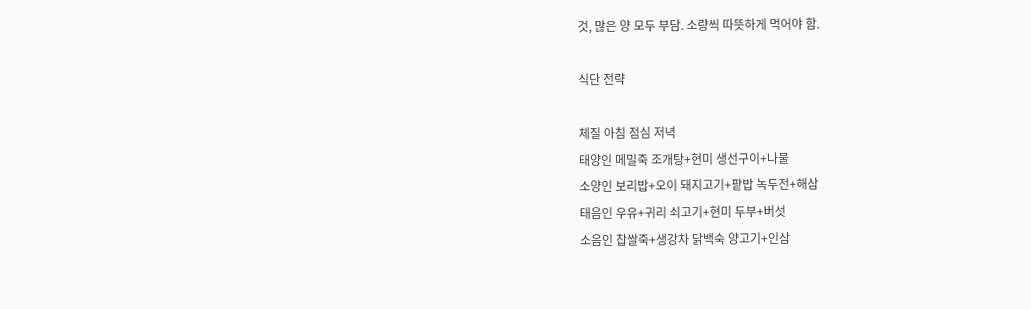것, 많은 양 모두 부담. 소량씩 따뜻하게 먹어야 함.

식단 전략

체질 아침 점심 저녁
태양인 메밀죽 조개탕+현미 생선구이+나물
소양인 보리밥+오이 돼지고기+팥밥 녹두전+해삼
태음인 우유+귀리 쇠고기+현미 두부+버섯
소음인 찹쌀죽+생강차 닭백숙 양고기+인삼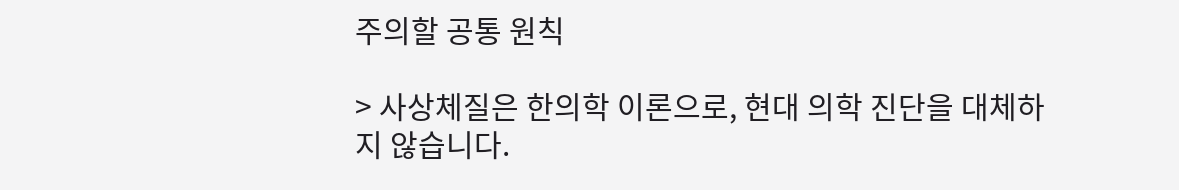주의할 공통 원칙

> 사상체질은 한의학 이론으로, 현대 의학 진단을 대체하지 않습니다.